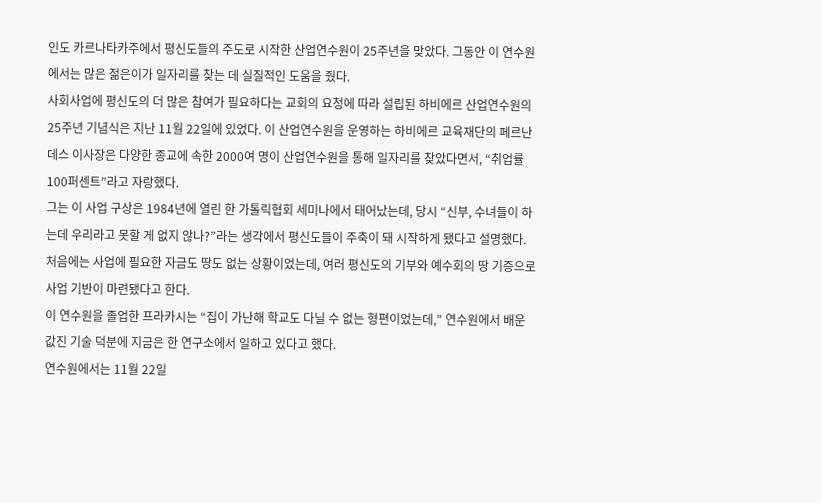인도 카르나타카주에서 평신도들의 주도로 시작한 산업연수원이 25주년을 맞았다. 그동안 이 연수원에서는 많은 젊은이가 일자리를 찾는 데 실질적인 도움을 줬다.
사회사업에 평신도의 더 많은 참여가 필요하다는 교회의 요청에 따라 설립된 하비에르 산업연수원의 25주년 기념식은 지난 11월 22일에 있었다. 이 산업연수원을 운영하는 하비에르 교육재단의 페르난데스 이사장은 다양한 종교에 속한 2000여 명이 산업연수원을 통해 일자리를 찾았다면서, “취업률 100퍼센트”라고 자랑했다.
그는 이 사업 구상은 1984년에 열린 한 가톨릭협회 세미나에서 태어났는데, 당시 “신부, 수녀들이 하는데 우리라고 못할 게 없지 않나?”라는 생각에서 평신도들이 주축이 돼 시작하게 됐다고 설명했다.
처음에는 사업에 필요한 자금도 땅도 없는 상황이었는데, 여러 평신도의 기부와 예수회의 땅 기증으로 사업 기반이 마련됐다고 한다.
이 연수원을 졸업한 프라카시는 “집이 가난해 학교도 다닐 수 없는 형편이었는데,” 연수원에서 배운 값진 기술 덕분에 지금은 한 연구소에서 일하고 있다고 했다.
연수원에서는 11월 22일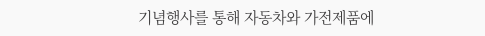기념행사를 통해 자동차와 가전제품에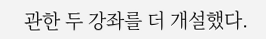관한 두 강좌를 더 개설했다.